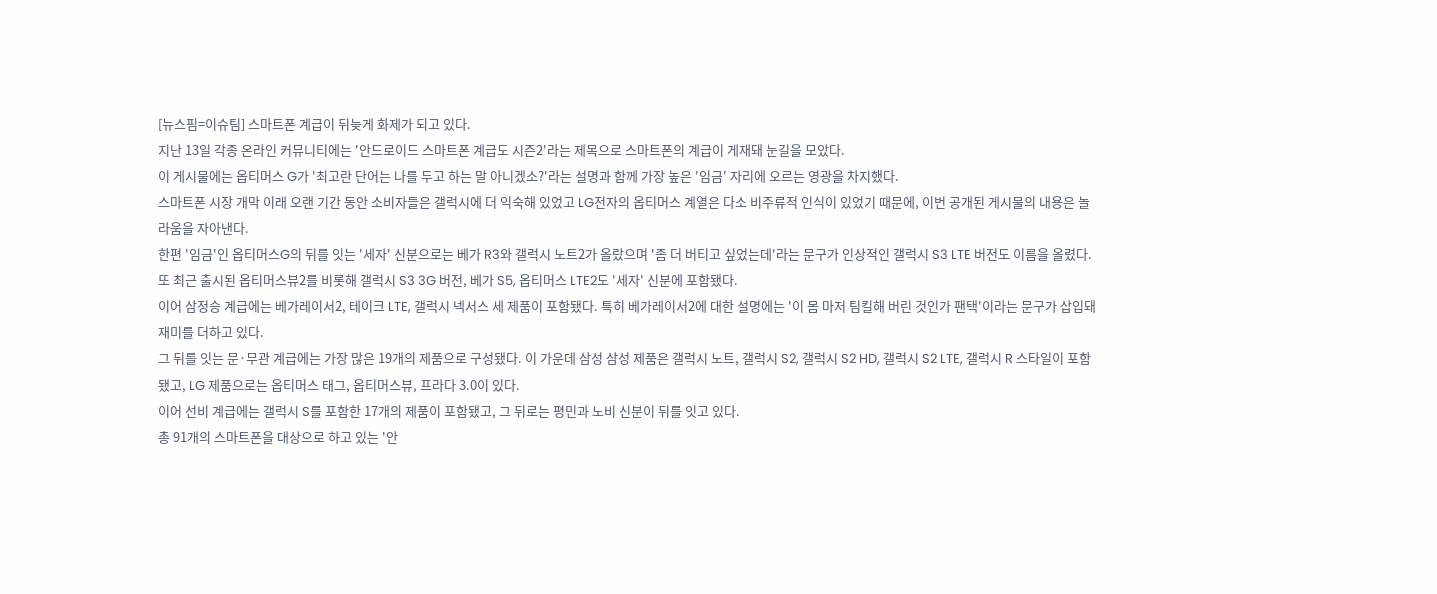[뉴스핌=이슈팀] 스마트폰 계급이 뒤늦게 화제가 되고 있다.
지난 13일 각종 온라인 커뮤니티에는 '안드로이드 스마트폰 계급도 시즌2'라는 제목으로 스마트폰의 계급이 게재돼 눈길을 모았다.
이 게시물에는 옵티머스 G가 '최고란 단어는 나를 두고 하는 말 아니겠소?'라는 설명과 함께 가장 높은 '임금' 자리에 오르는 영광을 차지했다.
스마트폰 시장 개막 이래 오랜 기간 동안 소비자들은 갤럭시에 더 익숙해 있었고 LG전자의 옵티머스 계열은 다소 비주류적 인식이 있었기 때문에, 이번 공개된 게시물의 내용은 놀라움을 자아낸다.
한편 '임금'인 옵티머스G의 뒤를 잇는 '세자' 신분으로는 베가 R3와 갤럭시 노트2가 올랐으며 '좀 더 버티고 싶었는데'라는 문구가 인상적인 갤럭시 S3 LTE 버전도 이름을 올렸다. 또 최근 출시된 옵티머스뷰2를 비롯해 갤럭시 S3 3G 버전, 베가 S5, 옵티머스 LTE2도 '세자' 신분에 포함됐다.
이어 삼정승 계급에는 베가레이서2, 테이크 LTE, 갤럭시 넥서스 세 제품이 포함됐다. 특히 베가레이서2에 대한 설명에는 '이 몸 마저 팀킬해 버린 것인가 팬택'이라는 문구가 삽입돼 재미를 더하고 있다.
그 뒤를 잇는 문·무관 계급에는 가장 많은 19개의 제품으로 구성됐다. 이 가운데 삼성 삼성 제품은 갤럭시 노트, 갤럭시 S2, 갤럭시 S2 HD, 갤럭시 S2 LTE, 갤럭시 R 스타일이 포함됐고, LG 제품으로는 옵티머스 태그, 옵티머스뷰, 프라다 3.0이 있다.
이어 선비 계급에는 갤럭시 S를 포함한 17개의 제품이 포함됐고, 그 뒤로는 평민과 노비 신분이 뒤를 잇고 있다.
총 91개의 스마트폰을 대상으로 하고 있는 '안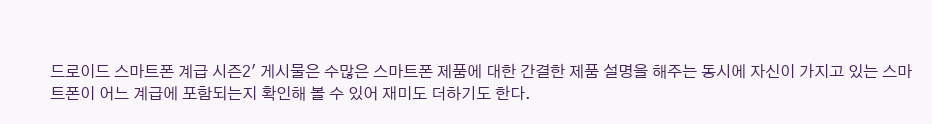드로이드 스마트폰 계급 시즌2' 게시물은 수많은 스마트폰 제품에 대한 간결한 제품 설명을 해주는 동시에 자신이 가지고 있는 스마트폰이 어느 계급에 포함되는지 확인해 볼 수 있어 재미도 더하기도 한다.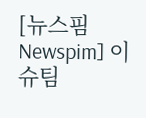[뉴스핌 Newspim] 이슈팀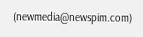(newmedia@newspim.com)